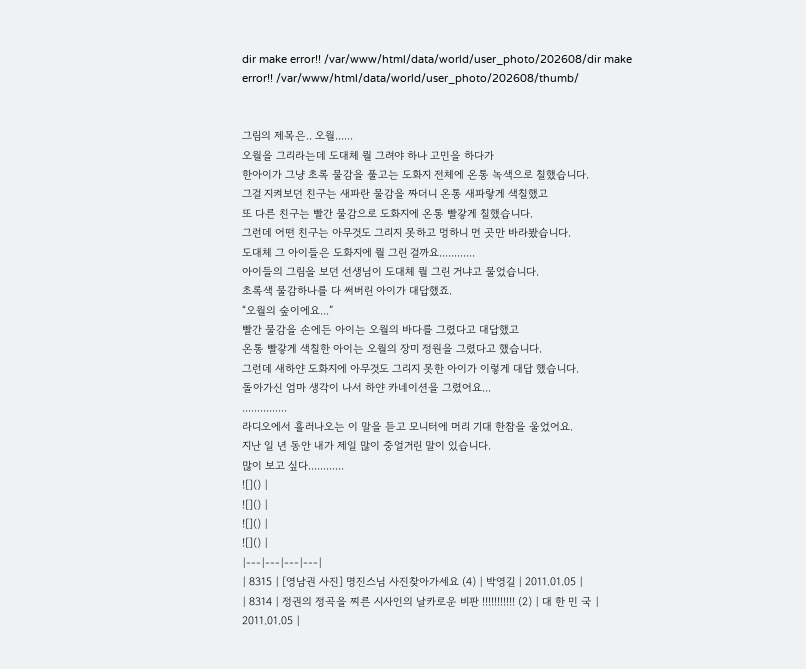dir make error!! /var/www/html/data/world/user_photo/202608/dir make error!! /var/www/html/data/world/user_photo/202608/thumb/


그림의 제목은.. 오월......
오월을 그리라는데 도대체 뭘 그려야 하나 고민을 하다가
한아이가 그냥 초록 물감을 풀고는 도화지 전체에 온통 녹색으로 칠했습니다.
그걸 지켜보던 친구는 새파란 물감을 짜더니 온통 새파랗게 색칠했고
또 다른 친구는 빨간 물감으로 도화지에 온통 빨갛게 칠했습니다.
그런데 어떤 친구는 아무것도 그리지 못하고 멍하니 먼 곳만 바라봤습니다.
도대체 그 아이들은 도화지에 뭘 그린 걸까요............
아이들의 그림을 보던 선생님이 도대체 뭘 그린 거냐고 물었습니다.
초록색 물감하나를 다 써버린 아이가 대답했죠.
“오월의 숲이에요...”
빨간 물감을 손에든 아이는 오월의 바다를 그렸다고 대답했고
온통 빨갛게 색칠한 아이는 오월의 장미 정원을 그렸다고 했습니다.
그런데 새하얀 도화지에 아무것도 그리지 못한 아이가 이렇게 대답 했습니다.
돌아가신 엄마 생각이 나서 하얀 카네이션을 그렸어요...
...............
라디오에서 흘러나오는 이 말을 듣고 모니터에 머리 기대 한참을 울었어요.
지난 일 년 동안 내가 제일 많이 중얼거린 말이 있습니다.
많이 보고 싶다............
![]() |
![]() |
![]() |
![]() |
|---|---|---|---|
| 8315 | [영남권 사진] 명진스님 사진찾아가세요 (4) | 박영길 | 2011.01.05 |
| 8314 | 정권의 정곡을 찌른 시사인의 날카로운 비판 !!!!!!!!!!! (2) | 대 한 민 국 | 2011.01.05 |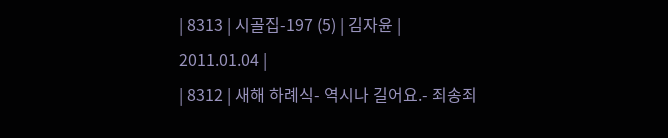| 8313 | 시골집-197 (5) | 김자윤 | 2011.01.04 |
| 8312 | 새해 하례식- 역시나 길어요.- 죄송죄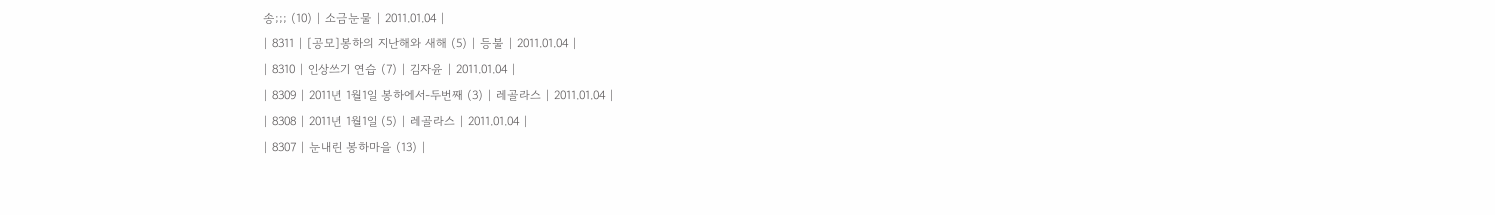송;;; (10) | 소금눈물 | 2011.01.04 |
| 8311 | [공모]봉하의 지난해와 새해 (5) | 등불 | 2011.01.04 |
| 8310 | 인상쓰기 연습 (7) | 김자윤 | 2011.01.04 |
| 8309 | 2011년 1월1일 봉하에서-두번째 (3) | 레골라스 | 2011.01.04 |
| 8308 | 2011년 1월1일 (5) | 레골라스 | 2011.01.04 |
| 8307 | 눈내린 봉하마을 (13) |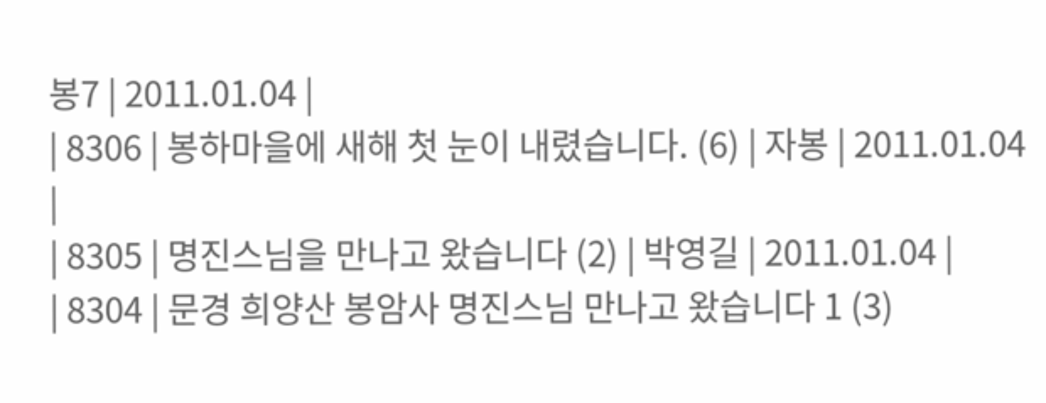봉7 | 2011.01.04 |
| 8306 | 봉하마을에 새해 첫 눈이 내렸습니다. (6) | 자봉 | 2011.01.04 |
| 8305 | 명진스님을 만나고 왔습니다 (2) | 박영길 | 2011.01.04 |
| 8304 | 문경 희양산 봉암사 명진스님 만나고 왔습니다 1 (3)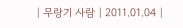| 무랑기 사람 | 2011.01.04 |